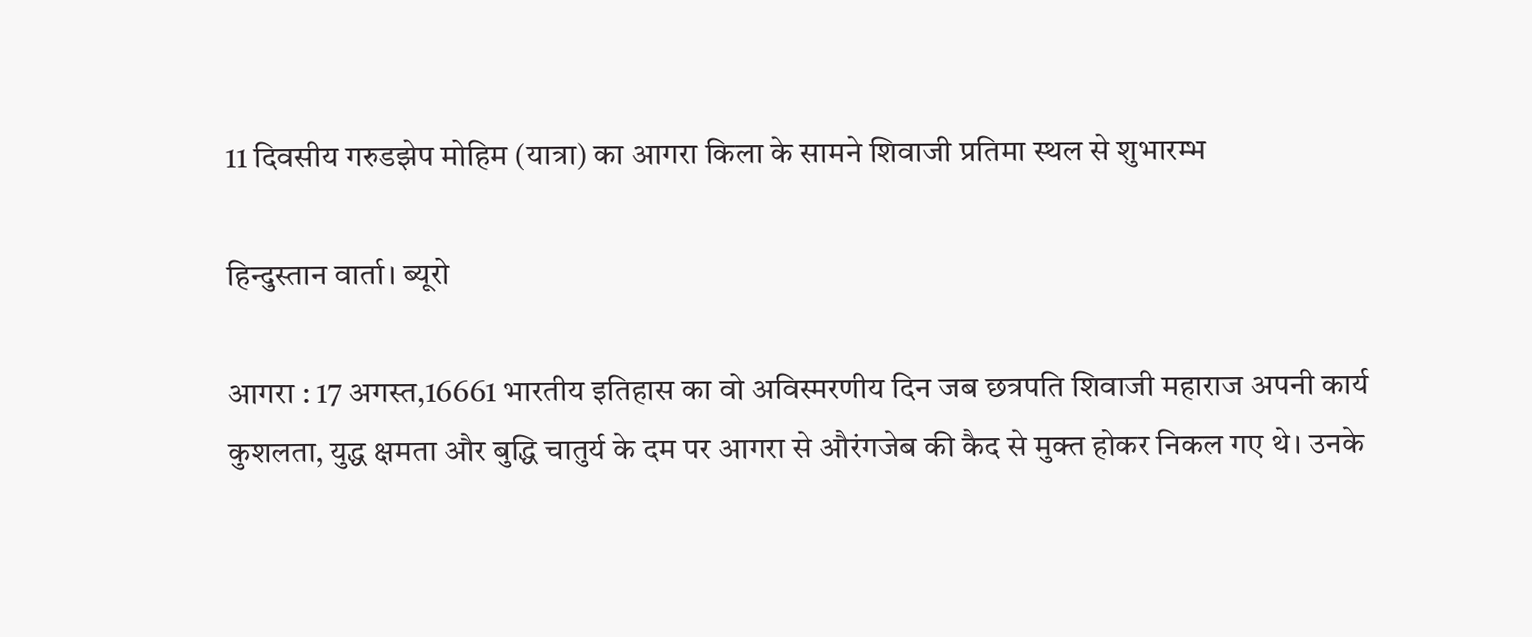11 दिवसीय गरुडझेप मोहिम (यात्रा) का आगरा किला के सामने शिवाजी प्रतिमा स्थल से शुभारम्भ

हिन्दुस्तान वार्ता। ब्यूरो

आगरा : 17 अगस्त,16661 भारतीय इतिहास का वो अविस्मरणीय दिन जब छत्रपति शिवाजी महाराज अपनी कार्य कुशलता, युद्ध क्षमता और बुद्धि चातुर्य के दम पर आगरा से औरंगजेब की कैद से मुक्त होकर निकल गए थे। उनके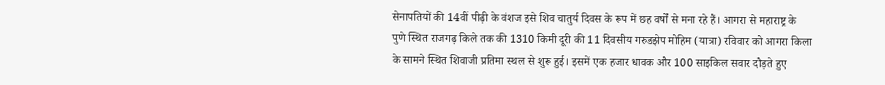सेनापतियों की 14वीं पीढ़ी के वंशज इसे शिव चातुर्य दिवस के रूप में छह वर्षों से मना रहे हैं। आगरा से महाराष्ट्र के पुणे स्थित राजगढ़ किले तक की 1310 किमी दूरी की 11 दिवसीय गरुडझेप मोहिम (यात्रा) रविवार को आगरा किला के सामने स्थित शिवाजी प्रतिमा स्थल से शुरू हुई। इसमें एक हजार धावक और 100 साइकिल सवार दौड़ते हुए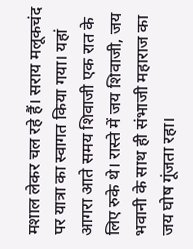मशाल लेकर चल रहे हैं। सराय मलूकचंद पर यात्रा का स्वागत किया गया। यहां आगरा आते समय शिवाजी एक रात के लिए रुके थे। रास्ते में जय शिवाजी, जय भवानी के साथ ही संभाजी महाराज का जय घोष गूंजता रहा।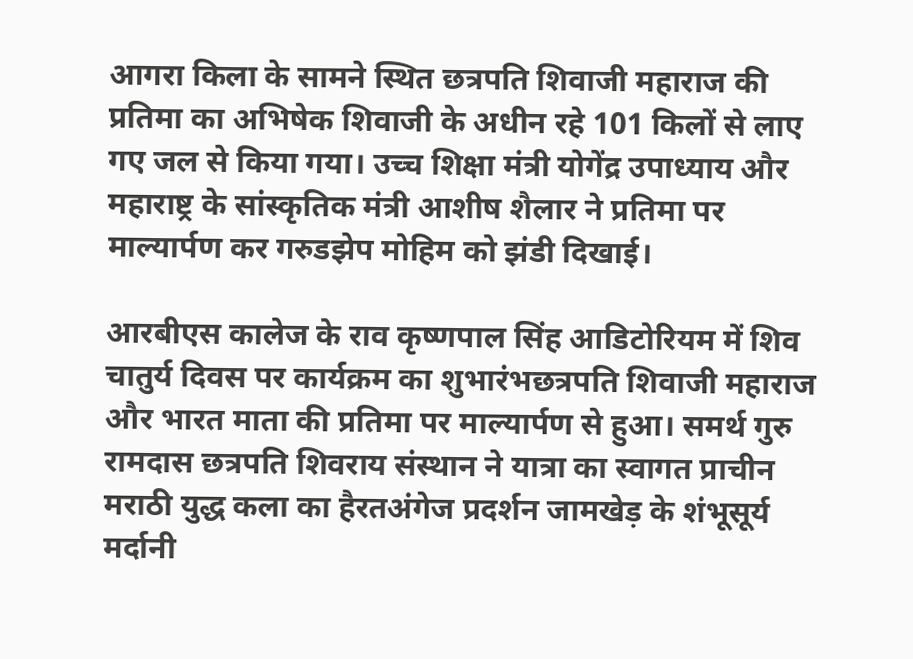आगरा किला के सामने स्थित छत्रपति शिवाजी महाराज की प्रतिमा का अभिषेक शिवाजी के अधीन रहे 101 किलों से लाए गए जल से किया गया। उच्च शिक्षा मंत्री योगेंद्र उपाध्याय और महाराष्ट्र के सांस्कृतिक मंत्री आशीष शैलार ने प्रतिमा पर माल्यार्पण कर गरुडझेप मोहिम को झंडी दिखाई।

आरबीएस कालेज के राव कृष्णपाल सिंह आडिटोरियम में शिव चातुर्य दिवस पर कार्यक्रम का शुभारंभछत्रपति शिवाजी महाराज और भारत माता की प्रतिमा पर माल्यार्पण से हुआ। समर्थ गुरु रामदास छत्रपति शिवराय संस्थान ने यात्रा का स्वागत प्राचीन मराठी युद्ध कला का हैरतअंगेज प्रदर्शन जामखेड़ के शंभूसूर्य मर्दानी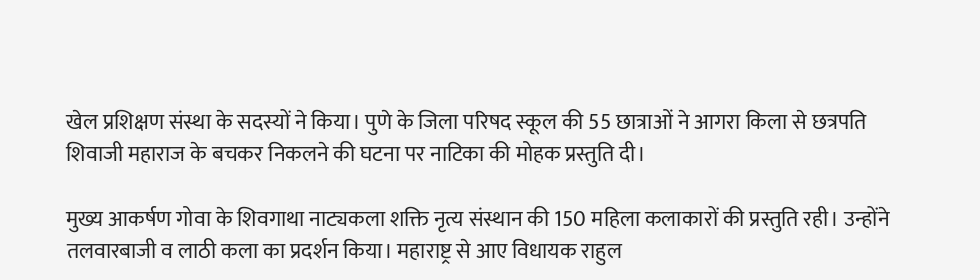खेल प्रशिक्षण संस्था के सदस्यों ने किया। पुणे के जिला परिषद स्कूल की 55 छात्राओं ने आगरा किला से छत्रपति शिवाजी महाराज के बचकर निकलने की घटना पर नाटिका की मोहक प्रस्तुति दी।

मुख्य आकर्षण गोवा के शिवगाथा नाट्यकला शक्ति नृत्य संस्थान की 150 महिला कलाकारों की प्रस्तुति रही। उन्होंने तलवारबाजी व लाठी कला का प्रदर्शन किया। महाराष्ट्र से आए विधायक राहुल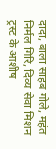दादा, बाला साहब गोले, महंत निर्मल गिरि, दिव्य सेवा मिशन ट्रस्ट के आशीष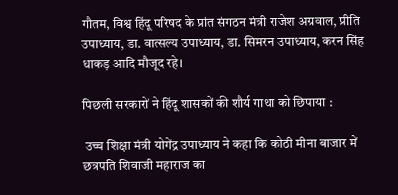गौतम, विश्व हिंदू परिषद के प्रांत संगठन मंत्री राजेश अग्रवाल, प्रीति उपाध्याय, डा. वात्सल्य उपाध्याय, डा. सिमरन उपाध्याय, करन सिंह धाकड़ आदि मौजूद रहे।

पिछली सरकारों ने हिंदू शासकों की शौर्य गाथा को छिपाया :

 उच्च शिक्षा मंत्री योगेंद्र उपाध्याय ने कहा कि कोठी मीना बाजार में छत्रपति शिवाजी महाराज का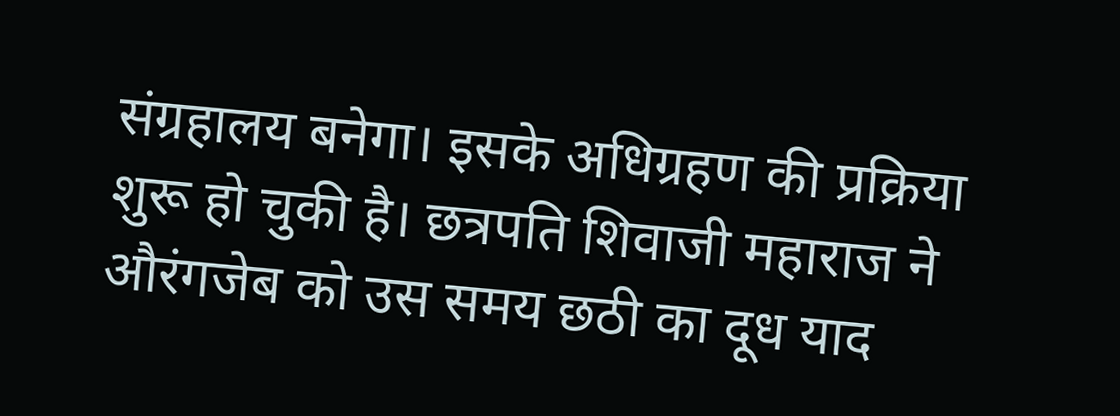संग्रहालय बनेगा। इसके अधिग्रहण की प्रक्रिया शुरू हो चुकी है। छत्रपति शिवाजी महाराज ने औरंगजेब को उस समय छठी का दूध याद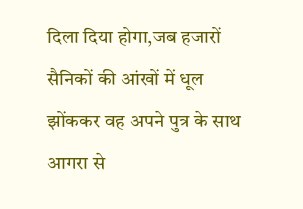दिला दिया होगा,जब हजारों सैनिकों की आंखों में धूल झोंककर वह अपने पुत्र के साथ आगरा से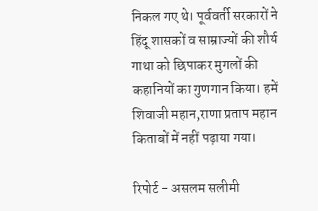निकल गए थे। पूर्ववर्ती सरकारों ने हिंदू शासकों व साम्राज्यों की शौर्य गाथा को छिपाकर मुगलों की कहानियों का गुणगान किया। हमें शिवाजी महान,राणा प्रताप महान किताबों में नहीं पढ़ाया गया।

रिपोर्ट - असलम सलीमी